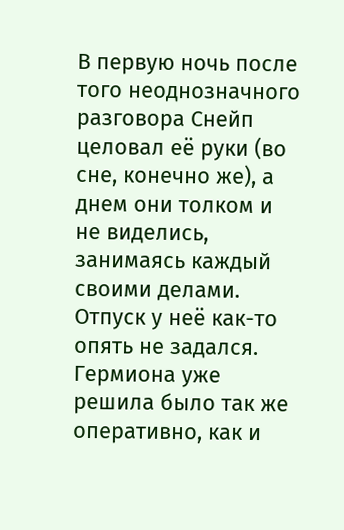В первую ночь после того неоднозначного разговора Снейп целовал её руки (во сне, конечно же), а днем они толком и не виделись, занимаясь каждый своими делами. Отпуск у неё как-то опять не задался. Гермиона уже решила было так же оперативно, как и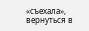«съехала», вернуться в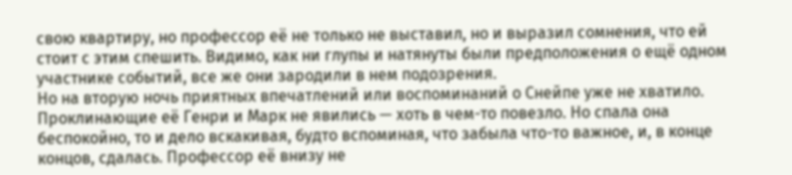свою квартиру, но профессор её не только не выставил, но и выразил сомнения, что ей стоит с этим спешить. Видимо, как ни глупы и натянуты были предположения о ещё одном участнике событий, все же они зародили в нем подозрения.
Но на вторую ночь приятных впечатлений или воспоминаний о Снейпе уже не хватило. Проклинающие её Генри и Марк не явились — хоть в чем-то повезло. Но спала она беспокойно, то и дело вскакивая, будто вспоминая, что забыла что-то важное, и, в конце концов, сдалась. Профессор её внизу не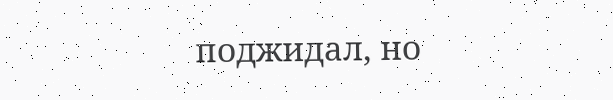поджидал, но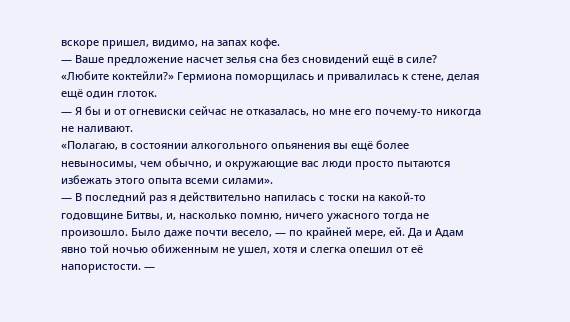вскоре пришел, видимо, на запах кофе.
— Ваше предложение насчет зелья сна без сновидений ещё в силе?
«Любите коктейли?» Гермиона поморщилась и привалилась к стене, делая ещё один глоток.
— Я бы и от огневиски сейчас не отказалась, но мне его почему-то никогда не наливают.
«Полагаю, в состоянии алкогольного опьянения вы ещё более невыносимы, чем обычно, и окружающие вас люди просто пытаются избежать этого опыта всеми силами».
— В последний раз я действительно напилась с тоски на какой-то годовщине Битвы, и, насколько помню, ничего ужасного тогда не произошло. Было даже почти весело, — по крайней мере, ей. Да и Адам явно той ночью обиженным не ушел, хотя и слегка опешил от её напористости. —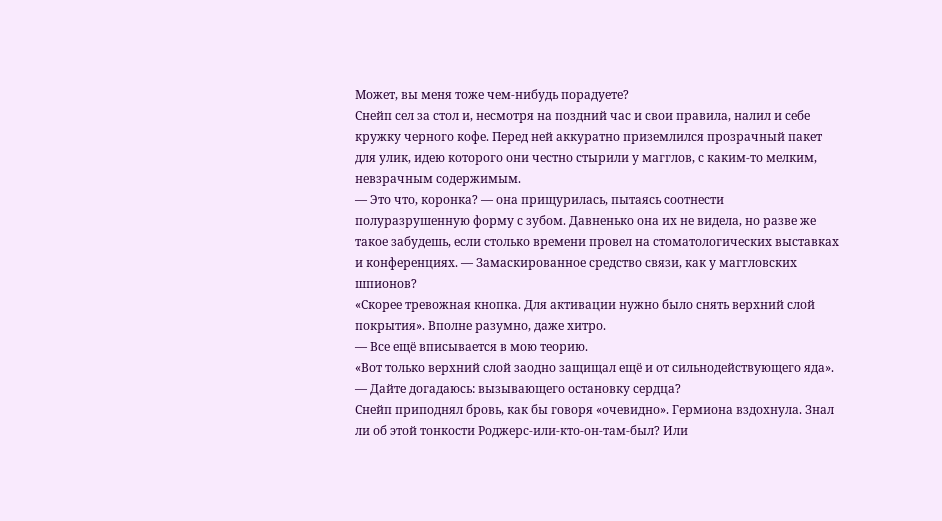Может, вы меня тоже чем-нибудь порадуете?
Снейп сел за стол и, несмотря на поздний час и свои правила, налил и себе кружку черного кофе. Перед ней аккуратно приземлился прозрачный пакет для улик, идею которого они честно стырили у магглов, с каким-то мелким, невзрачным содержимым.
— Это что, коронка? — она прищурилась, пытаясь соотнести полуразрушенную форму с зубом. Давненько она их не видела, но разве же такое забудешь, если столько времени провел на стоматологических выставках и конференциях. — Замаскированное средство связи, как у маггловских шпионов?
«Скорее тревожная кнопка. Для активации нужно было снять верхний слой покрытия». Вполне разумно, даже хитро.
— Все ещё вписывается в мою теорию.
«Вот только верхний слой заодно защищал ещё и от сильнодействующего яда».
— Дайте догадаюсь: вызывающего остановку сердца?
Снейп приподнял бровь, как бы говоря «очевидно». Гермиона вздохнула. Знал ли об этой тонкости Роджерс-или-кто-он-там-был? Или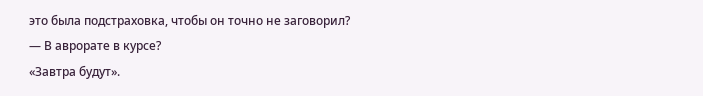это была подстраховка, чтобы он точно не заговорил?
— В аврорате в курсе?
«Завтра будут».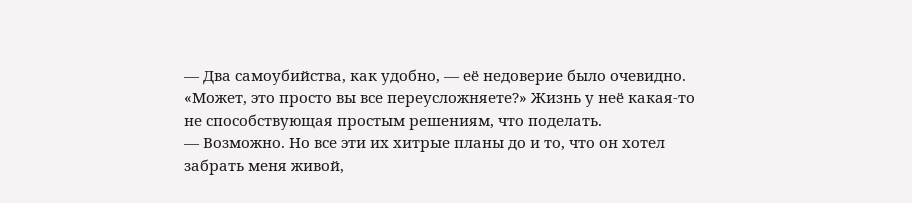— Два самоубийства, как удобно, — её недоверие было очевидно.
«Может, это просто вы все переусложняете?» Жизнь у неё какая-то не способствующая простым решениям, что поделать.
— Возможно. Но все эти их хитрые планы до и то, что он хотел забрать меня живой,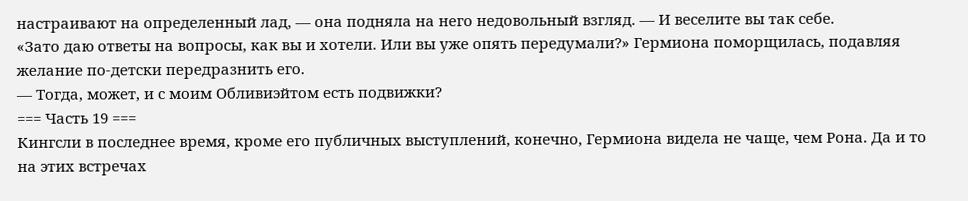настраивают на определенный лад, — она подняла на него недовольный взгляд. — И веселите вы так себе.
«Зато даю ответы на вопросы, как вы и хотели. Или вы уже опять передумали?» Гермиона поморщилась, подавляя желание по-детски передразнить его.
— Тогда, может, и с моим Обливиэйтом есть подвижки?
=== Часть 19 ===
Кингсли в последнее время, кроме его публичных выступлений, конечно, Гермиона видела не чаще, чем Рона. Да и то на этих встречах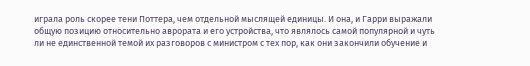играла роль скорее тени Поттера, чем отдельной мыслящей единицы. И она, и Гарри выражали общую позицию относительно аврората и его устройства, что являлось самой популярной и чуть ли не единственной темой их разговоров с министром с тех пор, как они закончили обучение и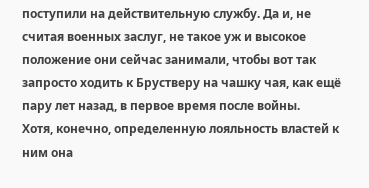поступили на действительную службу. Да и, не считая военных заслуг, не такое уж и высокое положение они сейчас занимали, чтобы вот так запросто ходить к Брустверу на чашку чая, как ещё пару лет назад, в первое время после войны.
Хотя, конечно, определенную лояльность властей к ним она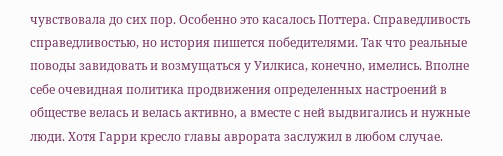чувствовала до сих пор. Особенно это касалось Поттера. Справедливость справедливостью, но история пишется победителями. Так что реальные поводы завидовать и возмущаться у Уилкиса, конечно, имелись. Вполне себе очевидная политика продвижения определенных настроений в обществе велась и велась активно, а вместе с ней выдвигались и нужные люди. Хотя Гарри кресло главы аврората заслужил в любом случае.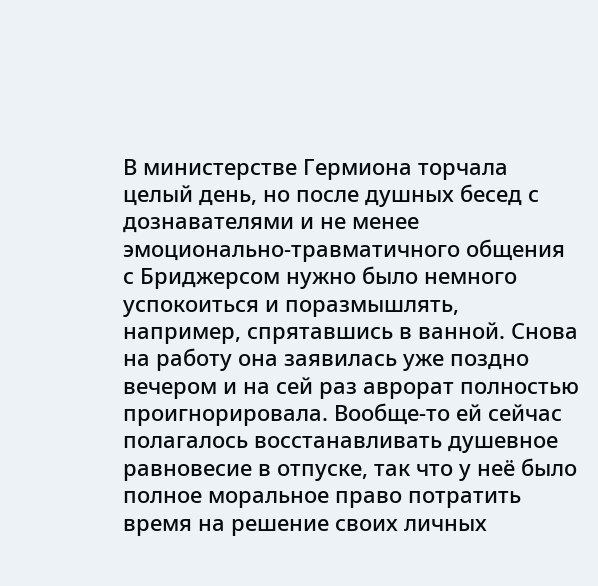В министерстве Гермиона торчала целый день, но после душных бесед с дознавателями и не менее эмоционально-травматичного общения с Бриджерсом нужно было немного успокоиться и поразмышлять, например, спрятавшись в ванной. Снова на работу она заявилась уже поздно вечером и на сей раз аврорат полностью проигнорировала. Вообще-то ей сейчас полагалось восстанавливать душевное равновесие в отпуске, так что у неё было полное моральное право потратить время на решение своих личных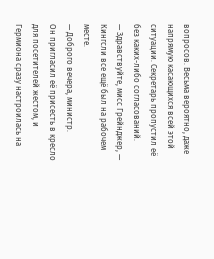вопросов. Весьма вероятно, даже напрямую касающихся всей этой ситуации. Секретарь пропустил её без каких-либо согласований.
— Здравствуйте, мисс Грейнджер, — Кингсли все ещё был на рабочем месте.
— Доброго вечера, министр.
Он пригласил её присесть в кресло для посетителей жестом, и Гермиона сразу настроилась на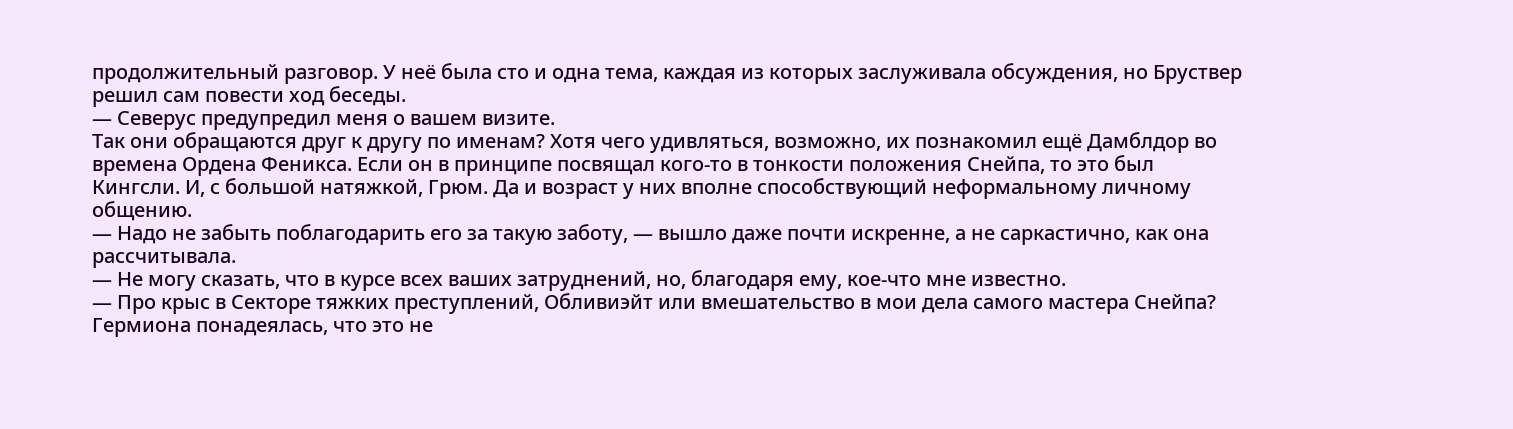продолжительный разговор. У неё была сто и одна тема, каждая из которых заслуживала обсуждения, но Бруствер решил сам повести ход беседы.
— Северус предупредил меня о вашем визите.
Так они обращаются друг к другу по именам? Хотя чего удивляться, возможно, их познакомил ещё Дамблдор во времена Ордена Феникса. Если он в принципе посвящал кого-то в тонкости положения Снейпа, то это был Кингсли. И, с большой натяжкой, Грюм. Да и возраст у них вполне способствующий неформальному личному общению.
— Надо не забыть поблагодарить его за такую заботу, — вышло даже почти искренне, а не саркастично, как она рассчитывала.
— Не могу сказать, что в курсе всех ваших затруднений, но, благодаря ему, кое-что мне известно.
— Про крыс в Секторе тяжких преступлений, Обливиэйт или вмешательство в мои дела самого мастера Снейпа?
Гермиона понадеялась, что это не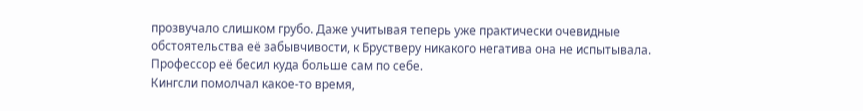прозвучало слишком грубо. Даже учитывая теперь уже практически очевидные обстоятельства её забывчивости, к Брустверу никакого негатива она не испытывала. Профессор её бесил куда больше сам по себе.
Кингсли помолчал какое-то время,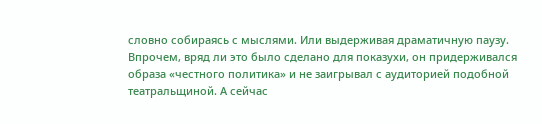словно собираясь с мыслями. Или выдерживая драматичную паузу. Впрочем, вряд ли это было сделано для показухи, он придерживался образа «честного политика» и не заигрывал с аудиторией подобной театральщиной. А сейчас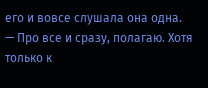его и вовсе слушала она одна.
— Про все и сразу, полагаю. Хотя только к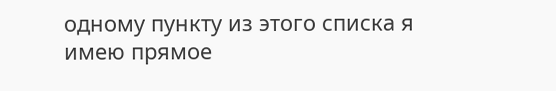одному пункту из этого списка я имею прямое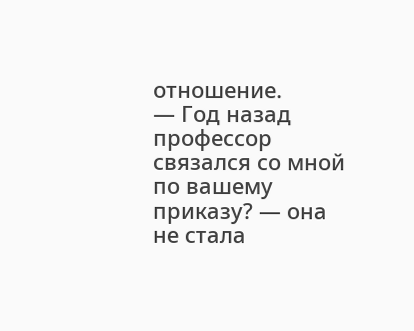отношение.
— Год назад профессор связался со мной по вашему приказу? — она не стала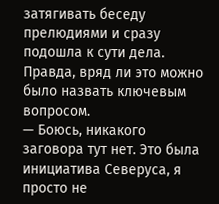затягивать беседу прелюдиями и сразу подошла к сути дела. Правда, вряд ли это можно было назвать ключевым вопросом.
— Боюсь, никакого заговора тут нет. Это была инициатива Северуса, я просто не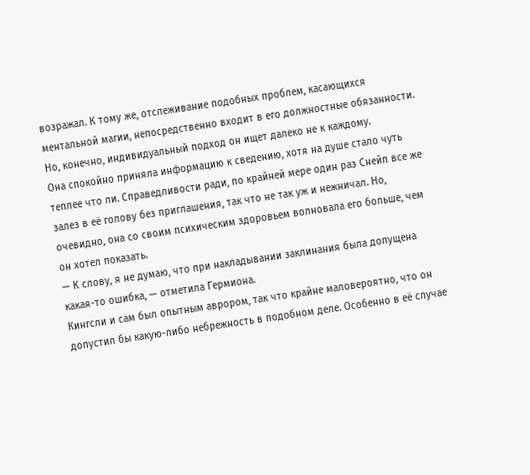возражал. К тому же, отслеживание подобных проблем, касающихся ментальной магии, непосредственно входит в его должностные обязанности. Но, конечно, индивидуальный подход он ищет далеко не к каждому.
Она спокойно приняла информацию к сведению, хотя на душе стало чуть теплее что ли. Справедливости ради, по крайней мере один раз Снейп все же залез в её голову без приглашения, так что не так уж и нежничал. Но, очевидно, она со своим психическим здоровьем волновала его больше, чем он хотел показать.
— К слову, я не думаю, что при накладывании заклинания была допущена какая-то ошибка, — отметила Гермиона.
Кингсли и сам был опытным аврором, так что крайне маловероятно, что он допустил бы какую-либо небрежность в подобном деле. Особенно в её случае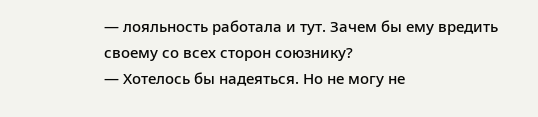— лояльность работала и тут. Зачем бы ему вредить своему со всех сторон союзнику?
— Хотелось бы надеяться. Но не могу не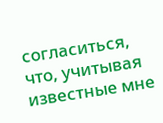согласиться, что, учитывая известные мне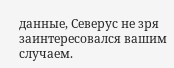данные, Северус не зря заинтересовался вашим случаем.